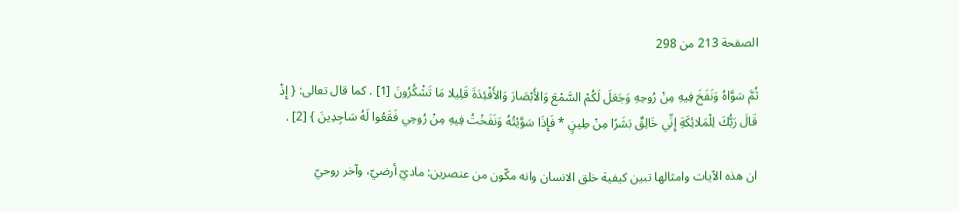الصفحة 213 من 298

ثُمَّ سَوَّاهُ وَنَفَخَ فِيهِ مِنْ رُوحِهِ وَجَعَلَ لَكُمْ السَّمْعَ وَالأَبْصَارَ وَالأَفْئِدَةَ قَلِيلا مَا تَشْكُرُونَ [1] . كما قال تعالى: { إِذْ قَالَ رَبُّكَ لِلْمَلائِكَةِ إِنِّي خَالِقٌ بَشَرًا مِنْ طِينٍ * فَإِذَا سَوَّيْتُهُ وَنَفَخْتُ فِيهِ مِنْ رُوحِي فَقَعُوا لَهُ سَاجِدِينَ } [2] .

ان هذه الآيات وامثالها تبين كيفية خلق الانسان وانه مكّون من عنصرين: ماديّ أرضيّ، وآخر روحيّ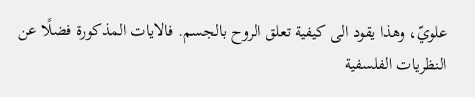علويّ، وهذا يقود الى كيفية تعلق الروح بالجسم. فالايات المذكورة فضلًا عن النظريات الفلسفية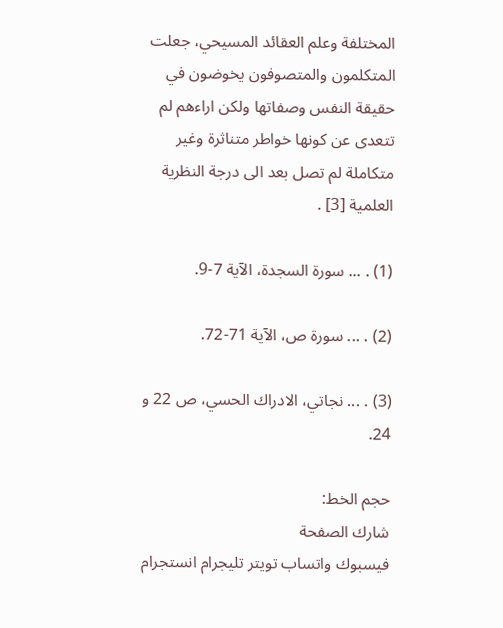المختلفة وعلم العقائد المسيحي، جعلت المتكلمون والمتصوفون يخوضون في حقيقة النفس وصفاتها ولكن اراءهم لم تتعدى عن كونها خواطر متناثرة وغير متكاملة لم تصل بعد الى درجة النظرية العلمية [3] .

(1) . ... سورة السجدة، الآية 7-9.

(2) . ... سورة ص، الآية 71-72.

(3) . ... نجاتي، الادراك الحسي، ص 22 و 24.

حجم الخط:
شارك الصفحة
فيسبوك واتساب تويتر تليجرام انستجرام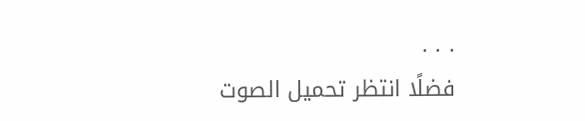. . .
فضلًا انتظر تحميل الصوت